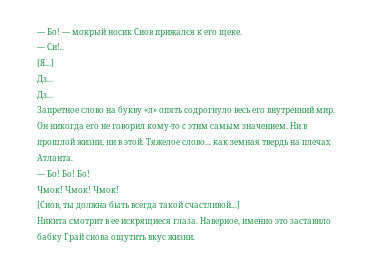— Бо! — мокрый носик Сиов прижался к его щеке.
— Си!..
[Я...]
Дз...
Дз...
Запретное слово на букву «л» опять содрогнуло весь его внутренний мир. Он никогда его не говорил кому-то с этим самым значением. Ни в прошлой жизни, ни в этой. Тяжелое слово... как земная твердь на плечах Атланта.
— Бо! Бо! Бо!
Чмок! Чмок! Чмок!
[Сиов, ты должна быть всегда такой счастливой...]
Никита смотрит в ее искрящиеся глаза. Наверное, именно это заставило бабку Грай снова ощутить вкус жизни.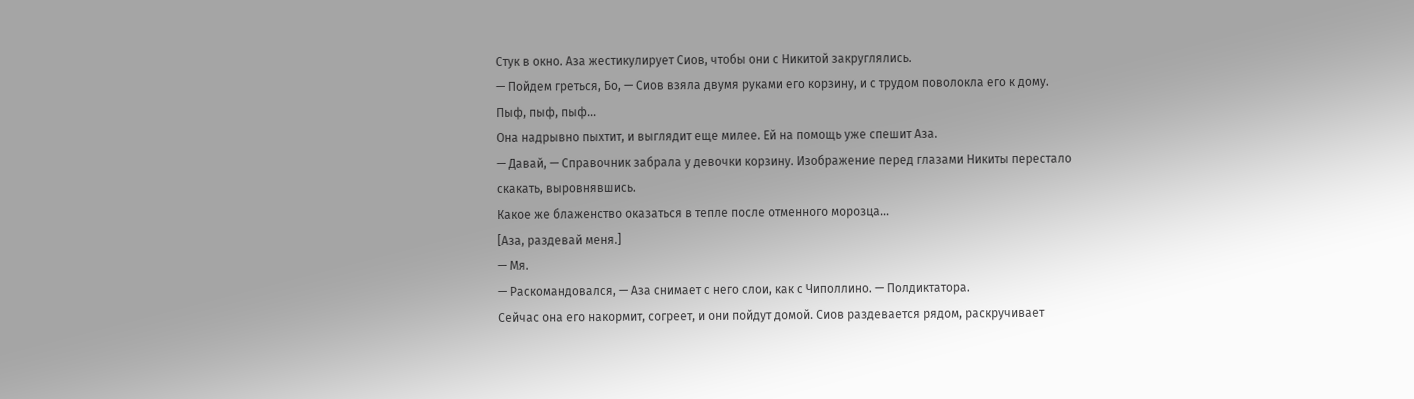Стук в окно. Аза жестикулирует Сиов, чтобы они с Никитой закруглялись.
— Пойдем греться, Бо, — Сиов взяла двумя руками его корзину, и с трудом поволокла его к дому.
Пыф, пыф, пыф...
Она надрывно пыхтит, и выглядит еще милее. Ей на помощь уже спешит Аза.
— Давай, — Справочник забрала у девочки корзину. Изображение перед глазами Никиты перестало скакать, выровнявшись.
Какое же блаженство оказаться в тепле после отменного морозца…
[Аза, раздевай меня.]
— Мя.
— Раскомандовался, — Аза снимает с него слои, как с Чиполлино. — Полдиктатора.
Сейчас она его накормит, согреет, и они пойдут домой. Сиов раздевается рядом, раскручивает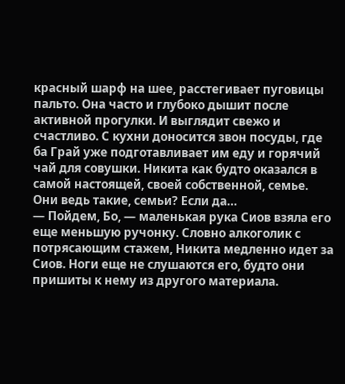красный шарф на шее, расстегивает пуговицы пальто. Она часто и глубоко дышит после активной прогулки. И выглядит свежо и счастливо. С кухни доносится звон посуды, где ба Грай уже подготавливает им еду и горячий чай для совушки. Никита как будто оказался в самой настоящей, своей собственной, семье. Они ведь такие, семьи? Если да…
— Пойдем, Бо, — маленькая рука Сиов взяла его еще меньшую ручонку. Словно алкоголик с потрясающим стажем, Никита медленно идет за Сиов. Ноги еще не слушаются его, будто они пришиты к нему из другого материала.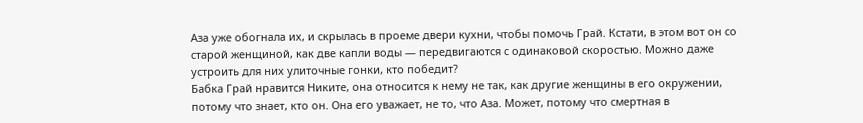Аза уже обогнала их, и скрылась в проеме двери кухни, чтобы помочь Грай. Кстати, в этом вот он со старой женщиной, как две капли воды — передвигаются с одинаковой скоростью. Можно даже устроить для них улиточные гонки, кто победит?
Бабка Грай нравится Никите, она относится к нему не так, как другие женщины в его окружении, потому что знает, кто он. Она его уважает, не то, что Аза. Может, потому что смертная в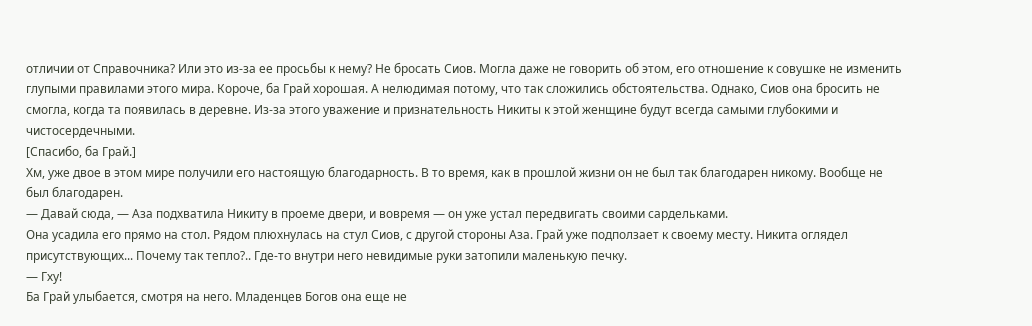отличии от Справочника? Или это из-за ее просьбы к нему? Не бросать Сиов. Могла даже не говорить об этом, его отношение к совушке не изменить глупыми правилами этого мира. Короче, ба Грай хорошая. А нелюдимая потому, что так сложились обстоятельства. Однако, Сиов она бросить не смогла, когда та появилась в деревне. Из-за этого уважение и признательность Никиты к этой женщине будут всегда самыми глубокими и чистосердечными.
[Спасибо, ба Грай.]
Хм, уже двое в этом мире получили его настоящую благодарность. В то время, как в прошлой жизни он не был так благодарен никому. Вообще не был благодарен.
— Давай сюда, — Аза подхватила Никиту в проеме двери, и вовремя — он уже устал передвигать своими сардельками.
Она усадила его прямо на стол. Рядом плюхнулась на стул Сиов, с другой стороны Аза. Грай уже подползает к своему месту. Никита оглядел присутствующих... Почему так тепло?.. Где-то внутри него невидимые руки затопили маленькую печку.
— Гху!
Ба Грай улыбается, смотря на него. Младенцев Богов она еще не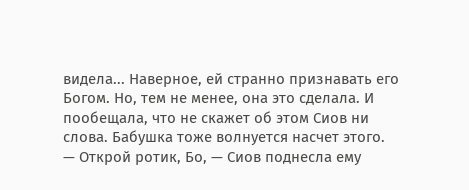видела... Наверное, ей странно признавать его Богом. Но, тем не менее, она это сделала. И пообещала, что не скажет об этом Сиов ни слова. Бабушка тоже волнуется насчет этого.
— Открой ротик, Бо, — Сиов поднесла ему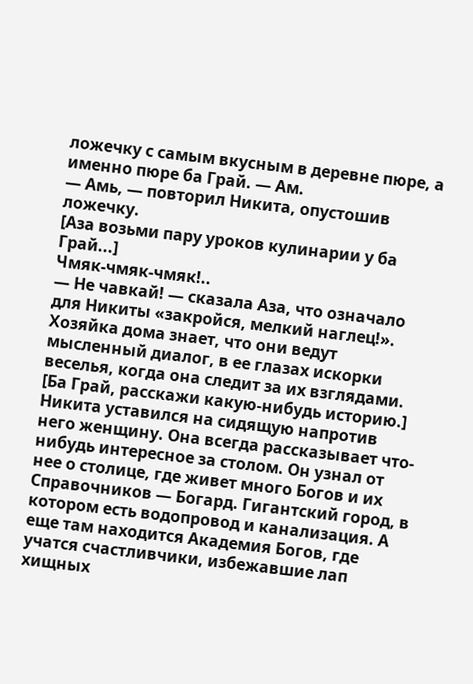ложечку с самым вкусным в деревне пюре, а именно пюре ба Грай. — Ам.
— Амь, — повторил Никита, опустошив ложечку.
[Аза возьми пару уроков кулинарии у ба Грай...]
Чмяк-чмяк-чмяк!..
— Не чавкай! — сказала Аза, что означало для Никиты «закройся, мелкий наглец!».
Хозяйка дома знает, что они ведут мысленный диалог, в ее глазах искорки веселья, когда она следит за их взглядами.
[Ба Грай, расскажи какую-нибудь историю.]
Никита уставился на сидящую напротив него женщину. Она всегда рассказывает что-нибудь интересное за столом. Он узнал от нее о столице, где живет много Богов и их Справочников — Богард. Гигантский город, в котором есть водопровод и канализация. А еще там находится Академия Богов, где учатся счастливчики, избежавшие лап хищных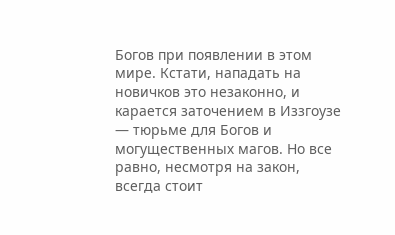Богов при появлении в этом мире. Кстати, нападать на новичков это незаконно, и карается заточением в Иззгоузе — тюрьме для Богов и могущественных магов. Но все равно, несмотря на закон, всегда стоит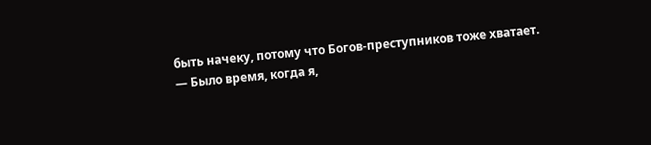быть начеку, потому что Богов-преступников тоже хватает.
— Было время, когда я,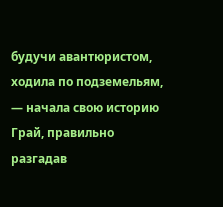будучи авантюристом, ходила по подземельям, — начала свою историю Грай, правильно разгадав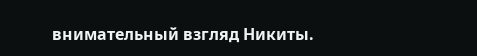внимательный взгляд Никиты.